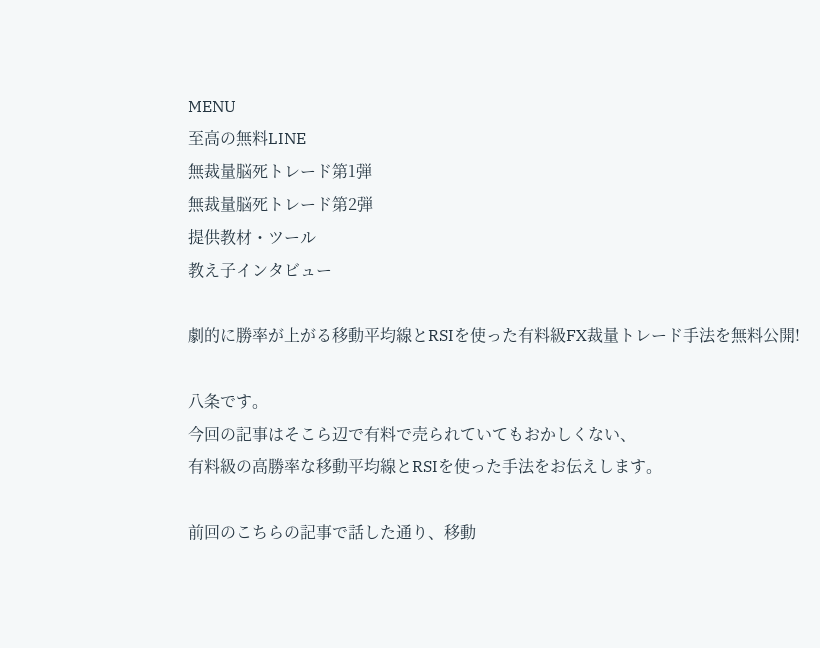MENU
至高の無料LINE
無裁量脳死トレード第1弾
無裁量脳死トレード第2弾
提供教材・ツール
教え子インタビュー

劇的に勝率が上がる移動平均線とRSIを使った有料級FX裁量トレード手法を無料公開!

八条です。
今回の記事はそこら辺で有料で売られていてもおかしくない、
有料級の高勝率な移動平均線とRSIを使った手法をお伝えします。

前回のこちらの記事で話した通り、移動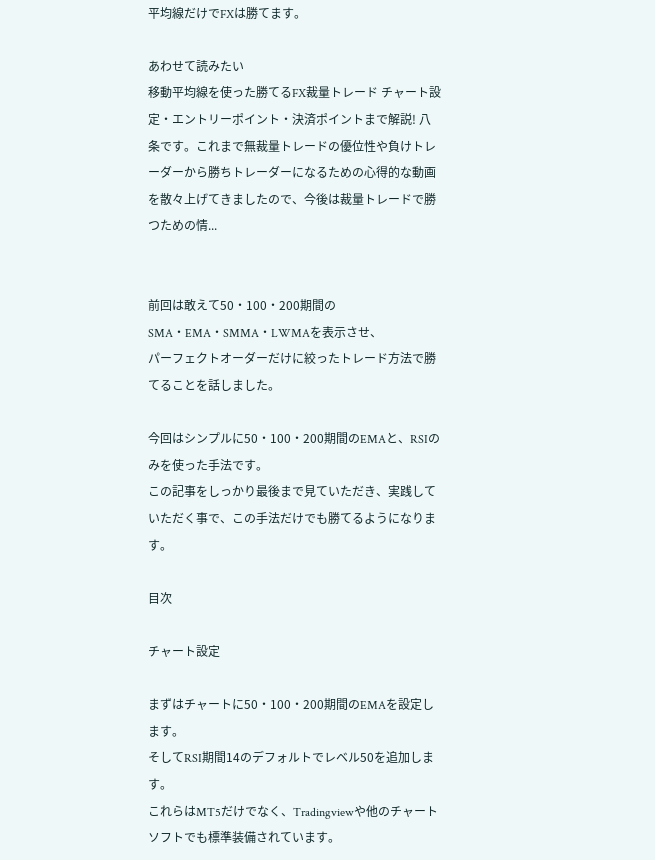平均線だけでFXは勝てます。

あわせて読みたい
移動平均線を使った勝てるFX裁量トレード チャート設定・エントリーポイント・決済ポイントまで解説! 八条です。これまで無裁量トレードの優位性や負けトレーダーから勝ちトレーダーになるための心得的な動画を散々上げてきましたので、今後は裁量トレードで勝つための情...


前回は敢えて50・100・200期間のSMA・EMA・SMMA・LWMAを表示させ、
パーフェクトオーダーだけに絞ったトレード方法で勝てることを話しました。

今回はシンプルに50・100・200期間のEMAと、RSIのみを使った手法です。
この記事をしっかり最後まで見ていただき、実践していただく事で、この手法だけでも勝てるようになります。

目次

チャート設定

まずはチャートに50・100・200期間のEMAを設定します。
そしてRSI期間14のデフォルトでレベル50を追加します。
これらはMT5だけでなく、Tradingviewや他のチャートソフトでも標準装備されています。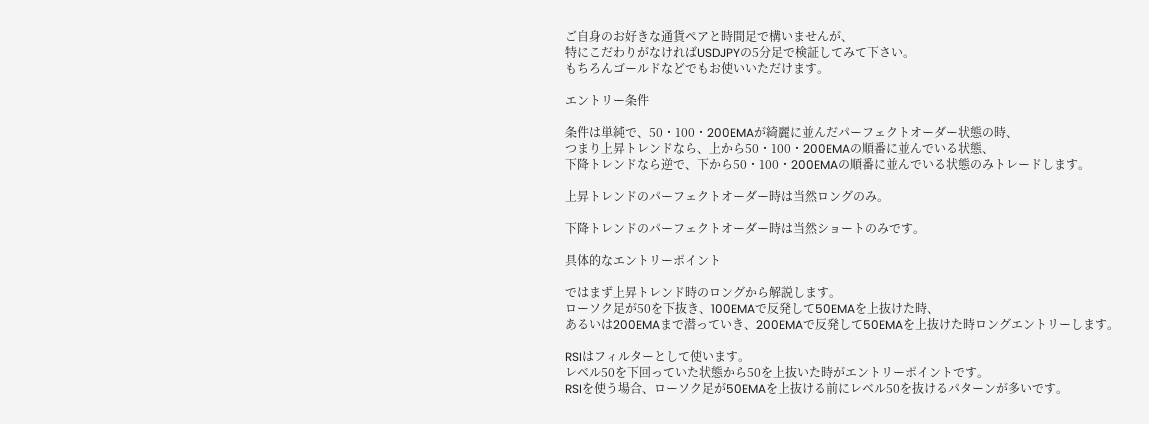ご自身のお好きな通貨ペアと時間足で構いませんが、
特にこだわりがなければUSDJPYの5分足で検証してみて下さい。
もちろんゴールドなどでもお使いいただけます。

エントリー条件

条件は単純で、50・100・200EMAが綺麗に並んだパーフェクトオーダー状態の時、
つまり上昇トレンドなら、上から50・100・200EMAの順番に並んでいる状態、
下降トレンドなら逆で、下から50・100・200EMAの順番に並んでいる状態のみトレードします。

上昇トレンドのパーフェクトオーダー時は当然ロングのみ。

下降トレンドのパーフェクトオーダー時は当然ショートのみです。

具体的なエントリーポイント

ではまず上昇トレンド時のロングから解説します。
ローソク足が50を下抜き、100EMAで反発して50EMAを上抜けた時、
あるいは200EMAまで潜っていき、200EMAで反発して50EMAを上抜けた時ロングエントリーします。

RSIはフィルターとして使います。
レベル50を下回っていた状態から50を上抜いた時がエントリーポイントです。
RSIを使う場合、ローソク足が50EMAを上抜ける前にレベル50を抜けるパターンが多いです。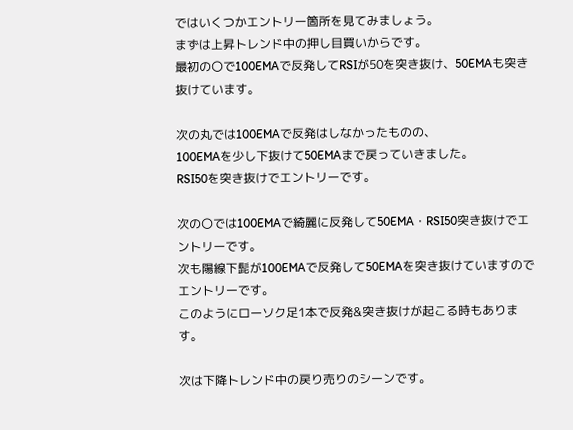ではいくつかエントリー箇所を見てみましょう。
まずは上昇トレンド中の押し目買いからです。
最初の〇で100EMAで反発してRSIが50を突き抜け、50EMAも突き抜けています。

次の丸では100EMAで反発はしなかったものの、
100EMAを少し下抜けて50EMAまで戻っていきました。
RSI50を突き抜けでエントリーです。

次の〇では100EMAで綺麗に反発して50EMA・RSI50突き抜けでエントリーです。
次も陽線下髭が100EMAで反発して50EMAを突き抜けていますのでエントリーです。
このようにローソク足1本で反発&突き抜けが起こる時もあります。

次は下降トレンド中の戻り売りのシーンです。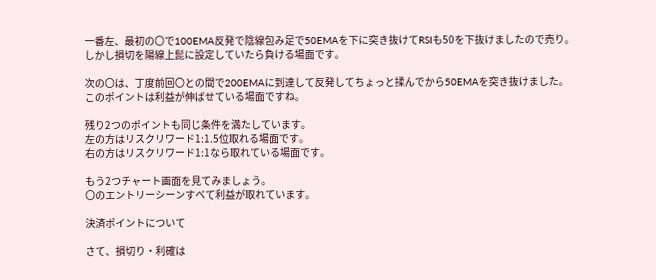一番左、最初の〇で100EMA反発で陰線包み足で50EMAを下に突き抜けてRSIも50を下抜けましたので売り。
しかし損切を陽線上髭に設定していたら負ける場面です。

次の〇は、丁度前回〇との間で200EMAに到達して反発してちょっと揉んでから50EMAを突き抜けました。
このポイントは利益が伸ばせている場面ですね。

残り2つのポイントも同じ条件を満たしています。
左の方はリスクリワード1:1.5位取れる場面です。
右の方はリスクリワード1:1なら取れている場面です。

もう2つチャート画面を見てみましょう。
〇のエントリーシーンすべて利益が取れています。

決済ポイントについて

さて、損切り・利確は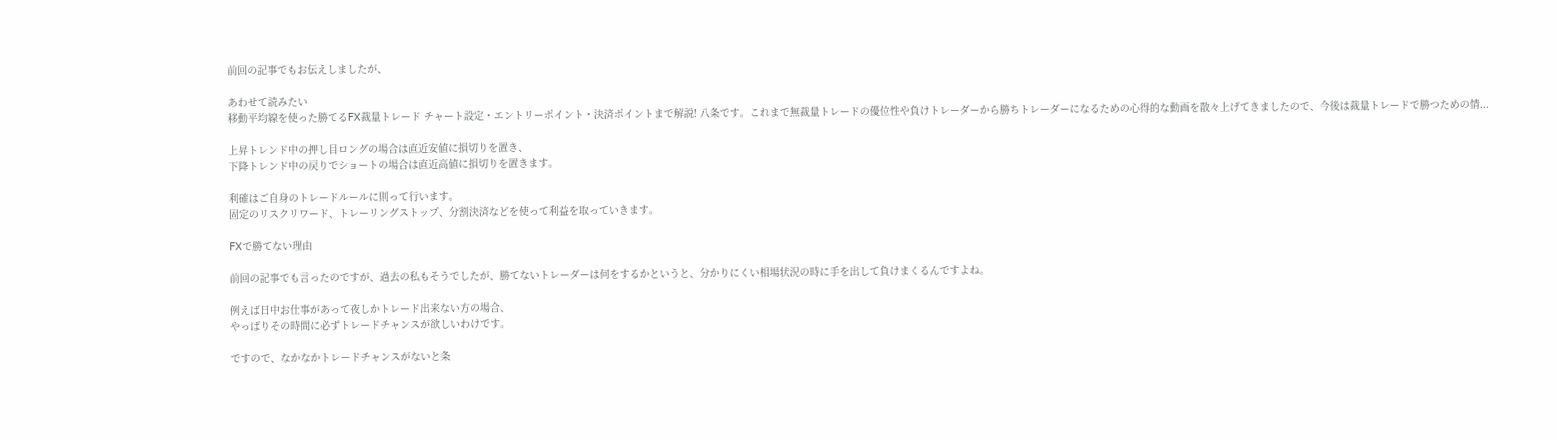前回の記事でもお伝えしましたが、

あわせて読みたい
移動平均線を使った勝てるFX裁量トレード チャート設定・エントリーポイント・決済ポイントまで解説! 八条です。これまで無裁量トレードの優位性や負けトレーダーから勝ちトレーダーになるための心得的な動画を散々上げてきましたので、今後は裁量トレードで勝つための情...

上昇トレンド中の押し目ロングの場合は直近安値に損切りを置き、
下降トレンド中の戻りでショートの場合は直近高値に損切りを置きます。

利確はご自身のトレードルールに則って行います。
固定のリスクリワード、トレーリングストップ、分割決済などを使って利益を取っていきます。

FXで勝てない理由

前回の記事でも言ったのですが、過去の私もそうでしたが、勝てないトレーダーは何をするかというと、分かりにくい相場状況の時に手を出して負けまくるんですよね。

例えば日中お仕事があって夜しかトレード出来ない方の場合、
やっぱりその時間に必ずトレードチャンスが欲しいわけです。

ですので、なかなかトレードチャンスがないと条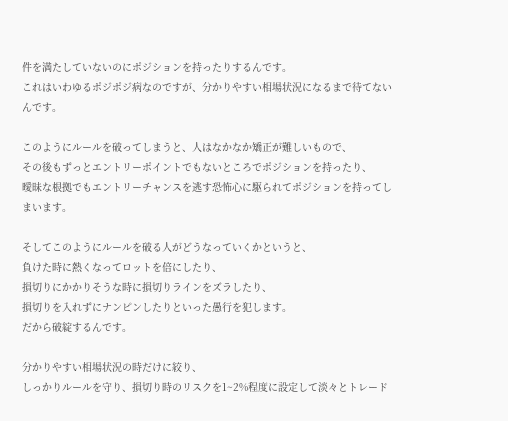件を満たしていないのにポジションを持ったりするんです。
これはいわゆるポジポジ病なのですが、分かりやすい相場状況になるまで待てないんです。

このようにルールを破ってしまうと、人はなかなか矯正が難しいもので、
その後もずっとエントリーポイントでもないところでポジションを持ったり、
曖昧な根拠でもエントリーチャンスを逃す恐怖心に駆られてポジションを持ってしまいます。

そしてこのようにルールを破る人がどうなっていくかというと、
負けた時に熱くなってロットを倍にしたり、
損切りにかかりそうな時に損切りラインをズラしたり、
損切りを入れずにナンピンしたりといった愚行を犯します。
だから破綻するんです。

分かりやすい相場状況の時だけに絞り、
しっかりルールを守り、損切り時のリスクを1~2%程度に設定して淡々とトレード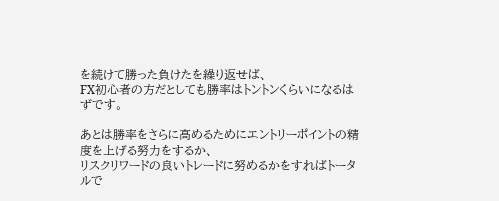を続けて勝った負けたを繰り返せば、
FX初心者の方だとしても勝率はトントンくらいになるはずです。

あとは勝率をさらに高めるためにエントリーポイントの精度を上げる努力をするか、
リスクリワードの良いトレードに努めるかをすればトータルで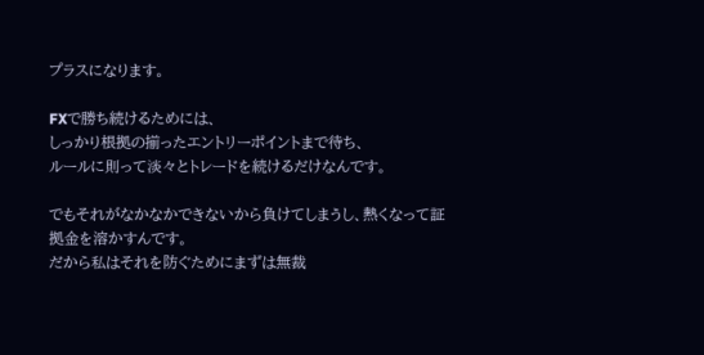プラスになります。

FXで勝ち続けるためには、
しっかり根拠の揃ったエントリーポイントまで待ち、
ルールに則って淡々とトレードを続けるだけなんです。

でもそれがなかなかできないから負けてしまうし、熱くなって証拠金を溶かすんです。
だから私はそれを防ぐためにまずは無裁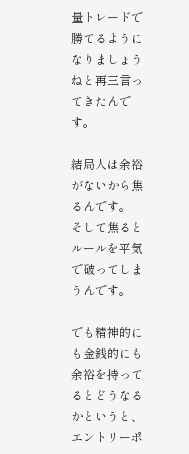量トレードで勝てるようになりましょうねと再三言ってきたんです。

結局人は余裕がないから焦るんです。
そして焦るとルールを平気で破ってしまうんです。

でも精神的にも金銭的にも余裕を持ってるとどうなるかというと、
エントリーポ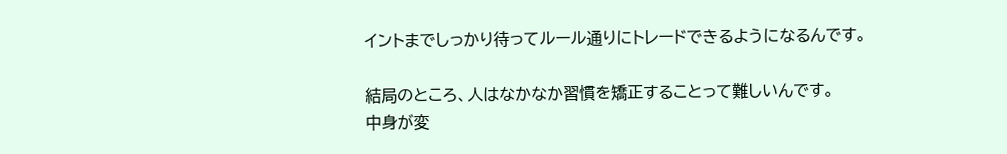イントまでしっかり待ってルール通りにトレードできるようになるんです。

結局のところ、人はなかなか習慣を矯正することって難しいんです。
中身が変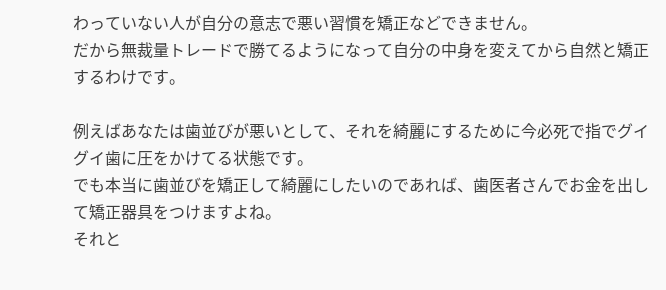わっていない人が自分の意志で悪い習慣を矯正などできません。
だから無裁量トレードで勝てるようになって自分の中身を変えてから自然と矯正するわけです。

例えばあなたは歯並びが悪いとして、それを綺麗にするために今必死で指でグイグイ歯に圧をかけてる状態です。
でも本当に歯並びを矯正して綺麗にしたいのであれば、歯医者さんでお金を出して矯正器具をつけますよね。
それと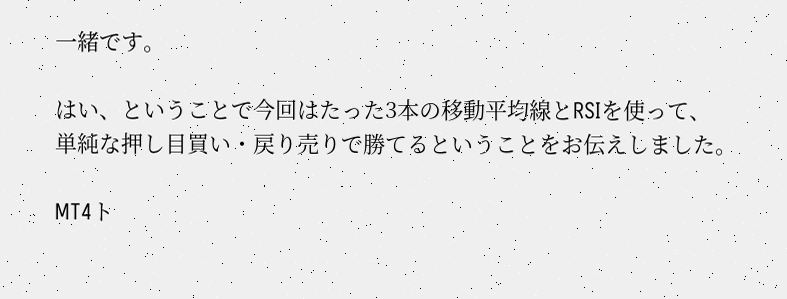一緒です。

はい、ということで今回はたった3本の移動平均線とRSIを使って、
単純な押し目買い・戻り売りで勝てるということをお伝えしました。

MT4ト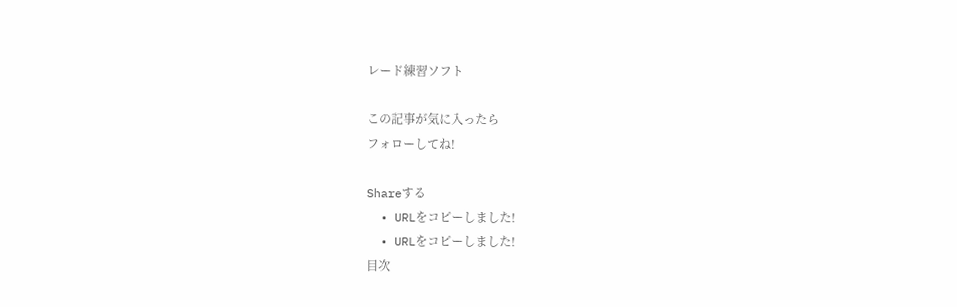レード練習ソフト

この記事が気に入ったら
フォローしてね!

Shareする
  • URLをコピーしました!
  • URLをコピーしました!
目次